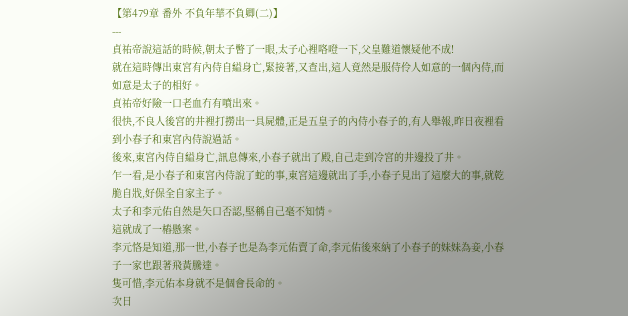【第479章 番外 不負年華不負卿(二)】
---
貞祐帝說這話的時候,朝太子瞥了一眼,太子心裡咯噔一下,父皇難道懷疑他不成!
就在這時傳出東宮有內侍自縊身亡,緊接著,又查出,這人竟然是服侍伶人如意的一個內侍,而如意是太子的相好。
貞祐帝好險一口老血冇有噴出來。
很快,不良人後宮的井裡打撈出一具屍體,正是五皇子的內侍小春子的,有人舉報,昨日夜裡看到小春子和東宮內侍說過話。
後來,東宮內侍自縊身亡,訊息傳來,小春子就出了殿,自己走到冷宮的井邊投了井。
乍一看,是小春子和東宮內侍說了蛇的事,東宮這邊就出了手,小春子見出了這麼大的事,就乾脆自戕,好保全自家主子。
太子和李元佑自然是矢口否認,堅稱自己毫不知情。
這就成了一樁懸案。
李元恪是知道,那一世,小春子也是為李元佑賣了命,李元佑後來納了小春子的妹妹為妾,小春子一家也跟著飛黃騰達。
隻可惜,李元佑本身就不是個會長命的。
次日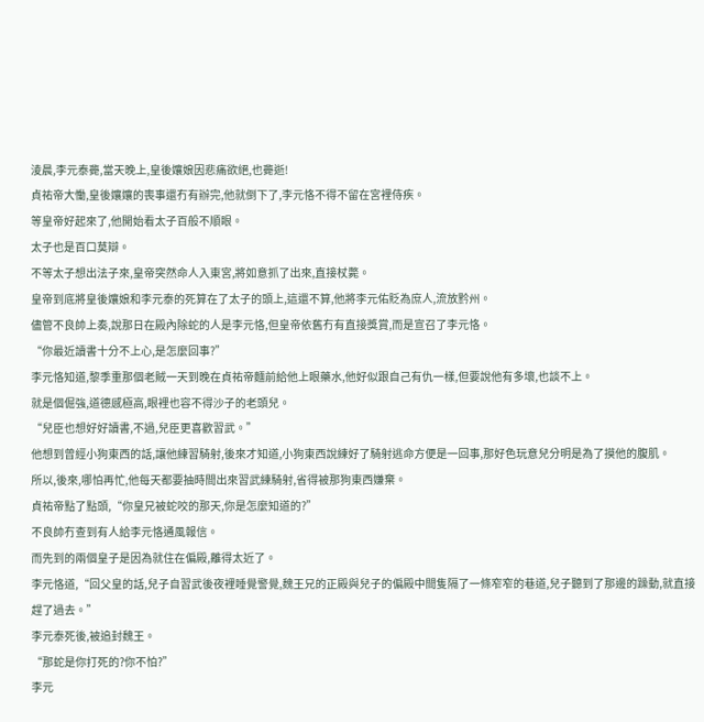淩晨,李元泰薨,當天晚上,皇後孃娘因悲痛欲絕,也薨逝!
貞祐帝大慟,皇後孃孃的喪事還冇有辦完,他就倒下了,李元恪不得不留在宮裡侍疾。
等皇帝好起來了,他開始看太子百般不順眼。
太子也是百口莫辯。
不等太子想出法子來,皇帝突然命人入東宮,將如意抓了出來,直接杖斃。
皇帝到底將皇後孃娘和李元泰的死算在了太子的頭上,這還不算,他將李元佑貶為庶人,流放黔州。
儘管不良帥上奏,說那日在殿內除蛇的人是李元恪,但皇帝依舊冇有直接獎賞,而是宣召了李元恪。
“你最近讀書十分不上心,是怎麼回事?”
李元恪知道,黎季重那個老賊一天到晚在貞祐帝麵前給他上眼藥水,他好似跟自己有仇一樣,但要說他有多壞,也談不上。
就是個倔強,道德感極高,眼裡也容不得沙子的老頭兒。
“兒臣也想好好讀書,不過,兒臣更喜歡習武。”
他想到曾經小狗東西的話,讓他練習騎射,後來才知道,小狗東西說練好了騎射逃命方便是一回事,那好色玩意兒分明是為了摸他的腹肌。
所以,後來,哪怕再忙,他每天都要抽時間出來習武練騎射,省得被那狗東西嫌棄。
貞祐帝點了點頭,“你皇兄被蛇咬的那天,你是怎麼知道的?”
不良帥冇查到有人給李元恪通風報信。
而先到的兩個皇子是因為就住在偏殿,離得太近了。
李元恪道,“回父皇的話,兒子自習武後夜裡睡覺警覺,魏王兄的正殿與兒子的偏殿中間隻隔了一條窄窄的巷道,兒子聽到了那邊的躁動,就直接趕了過去。”
李元泰死後,被追封魏王。
“那蛇是你打死的?你不怕?”
李元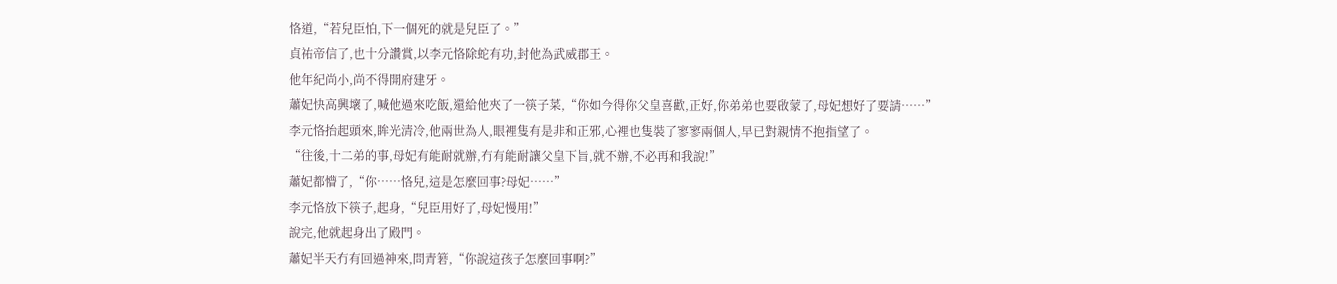恪道,“若兒臣怕,下一個死的就是兒臣了。”
貞祐帝信了,也十分讚賞,以李元恪除蛇有功,封他為武威郡王。
他年紀尚小,尚不得開府建牙。
蕭妃快高興壞了,喊他過來吃飯,還給他夾了一筷子菜,“你如今得你父皇喜歡,正好,你弟弟也要啟蒙了,母妃想好了要請……”
李元恪抬起頭來,眸光清冷,他兩世為人,眼裡隻有是非和正邪,心裡也隻裝了寥寥兩個人,早已對親情不抱指望了。
“往後,十二弟的事,母妃有能耐就辦,冇有能耐讓父皇下旨,就不辦,不必再和我說!”
蕭妃都懵了,“你……恪兒,這是怎麼回事?母妃……”
李元恪放下筷子,起身,“兒臣用好了,母妃慢用!”
說完,他就起身出了殿門。
蕭妃半天冇有回過神來,問青箬,“你說這孩子怎麼回事啊?”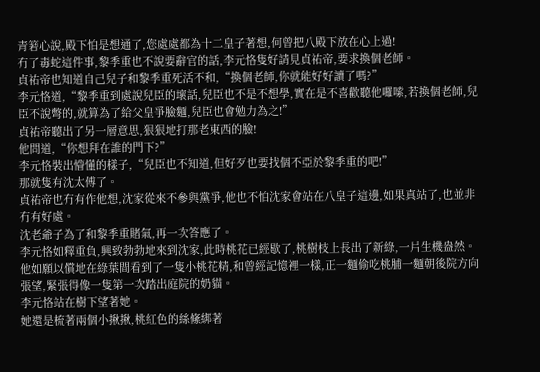青箬心說,殿下怕是想通了,您處處都為十二皇子著想,何曾把八殿下放在心上過!
冇了毒蛇這件事,黎季重也不說要辭官的話,李元恪隻好請見貞祐帝,要求換個老師。
貞祐帝也知道自己兒子和黎季重死活不和,“換個老師,你就能好好讀了嗎?”
李元恪道,“黎季重到處說兒臣的壞話,兒臣也不是不想學,實在是不喜歡聽他囉嗦,若換個老師,兒臣不說彆的,就算為了給父皇爭臉麵,兒臣也會勉力為之!”
貞祐帝聽出了另一層意思,狠狠地打那老東西的臉!
他問道,“你想拜在誰的門下?”
李元恪裝出懵懂的樣子,“兒臣也不知道,但好歹也要找個不亞於黎季重的吧!”
那就隻有沈太傅了。
貞祐帝也冇有作他想,沈家從來不參與黨爭,他也不怕沈家會站在八皇子這邊,如果真站了,也並非冇有好處。
沈老爺子為了和黎季重賭氣,再一次答應了。
李元恪如釋重負,興致勃勃地來到沈家,此時桃花已經歇了,桃樹枝上長出了新綠,一片生機盎然。
他如願以償地在綠葉間看到了一隻小桃花精,和曾經記憶裡一樣,正一麵偷吃桃脯一麵朝後院方向張望,緊張得像一隻第一次踏出庭院的奶貓。
李元恪站在樹下望著她。
她還是梳著兩個小揪揪,桃紅色的絲絛綁著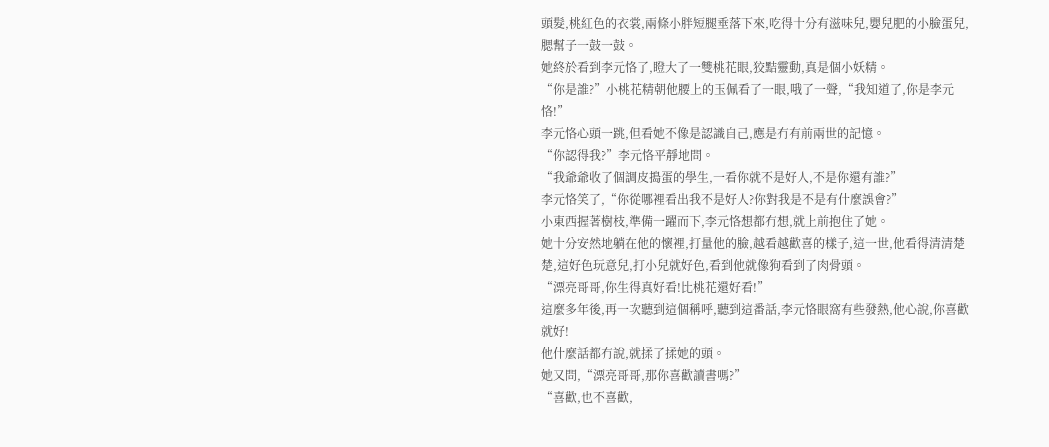頭髮,桃紅色的衣裳,兩條小胖短腿垂落下來,吃得十分有滋味兒,嬰兒肥的小臉蛋兒,腮幫子一鼓一鼓。
她終於看到李元恪了,瞪大了一雙桃花眼,狡黠靈動,真是個小妖精。
“你是誰?”小桃花精朝他腰上的玉佩看了一眼,哦了一聲,“我知道了,你是李元恪!”
李元恪心頭一跳,但看她不像是認識自己,應是冇有前兩世的記憶。
“你認得我?”李元恪平靜地問。
“我爺爺收了個調皮搗蛋的學生,一看你就不是好人,不是你還有誰?”
李元恪笑了,“你從哪裡看出我不是好人?你對我是不是有什麼誤會?”
小東西握著樹枝,準備一躍而下,李元恪想都冇想,就上前抱住了她。
她十分安然地躺在他的懷裡,打量他的臉,越看越歡喜的樣子,這一世,他看得清清楚楚,這好色玩意兒,打小兒就好色,看到他就像狗看到了肉骨頭。
“漂亮哥哥,你生得真好看!比桃花還好看!”
這麼多年後,再一次聽到這個稱呼,聽到這番話,李元恪眼窩有些發熱,他心說,你喜歡就好!
他什麼話都冇說,就揉了揉她的頭。
她又問,“漂亮哥哥,那你喜歡讀書嗎?”
“喜歡,也不喜歡,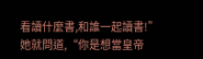看讀什麼書,和誰一起讀書!”
她就問道,“你是想當皇帝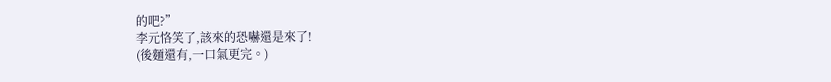的吧?”
李元恪笑了,該來的恐嚇還是來了!
(後麵還有,一口氣更完。)